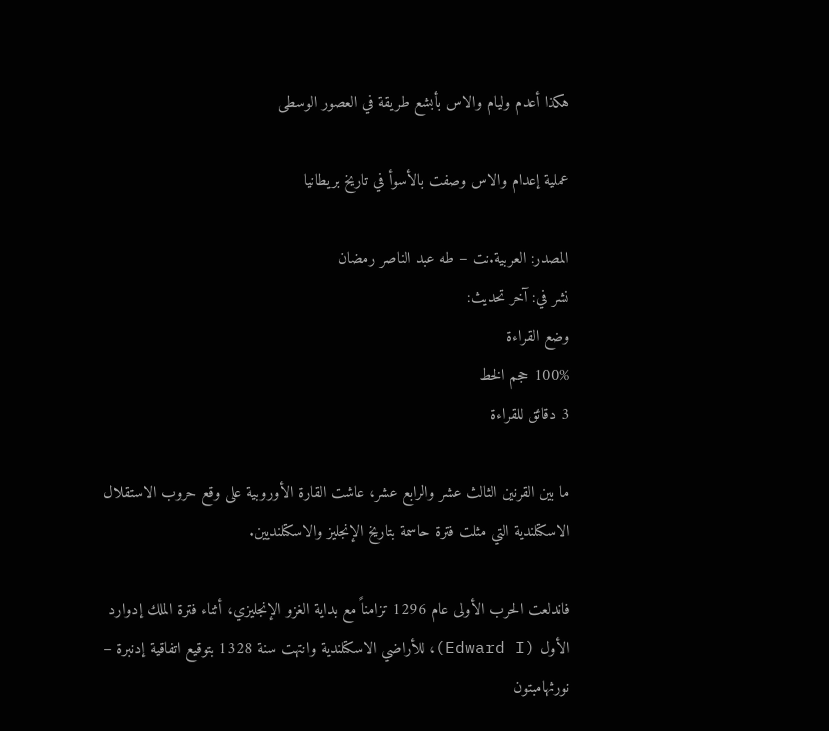هكذا أعدم وليام والاس بأبشع طريقة في العصور الوسطى

عملية إعدام والاس وصفت بالأسوأ في تاريخ بريطانيا

المصدر: العربية.نت – طه عبد الناصر رمضان
نشر في: آخر تحديث:
وضع القراءة
100% حجم الخط
3 دقائق للقراءة

ما بين القرنين الثالث عشر والرابع عشر، عاشت القارة الأوروبية على وقع حروب الاستقلال الاسكتلندية التي مثلت فترة حاسمة بتاريخ الإنجليز والاسكتلنديين.

فاندلعت الحرب الأولى عام 1296 تزامناً مع بداية الغزو الإنجليزي، أثناء فترة الملك إدوارد الأول (Edward I)، للأراضي الاسكتلندية وانتهت سنة 1328 بتوقيع اتفاقية إدنبرة – نورثهامبتون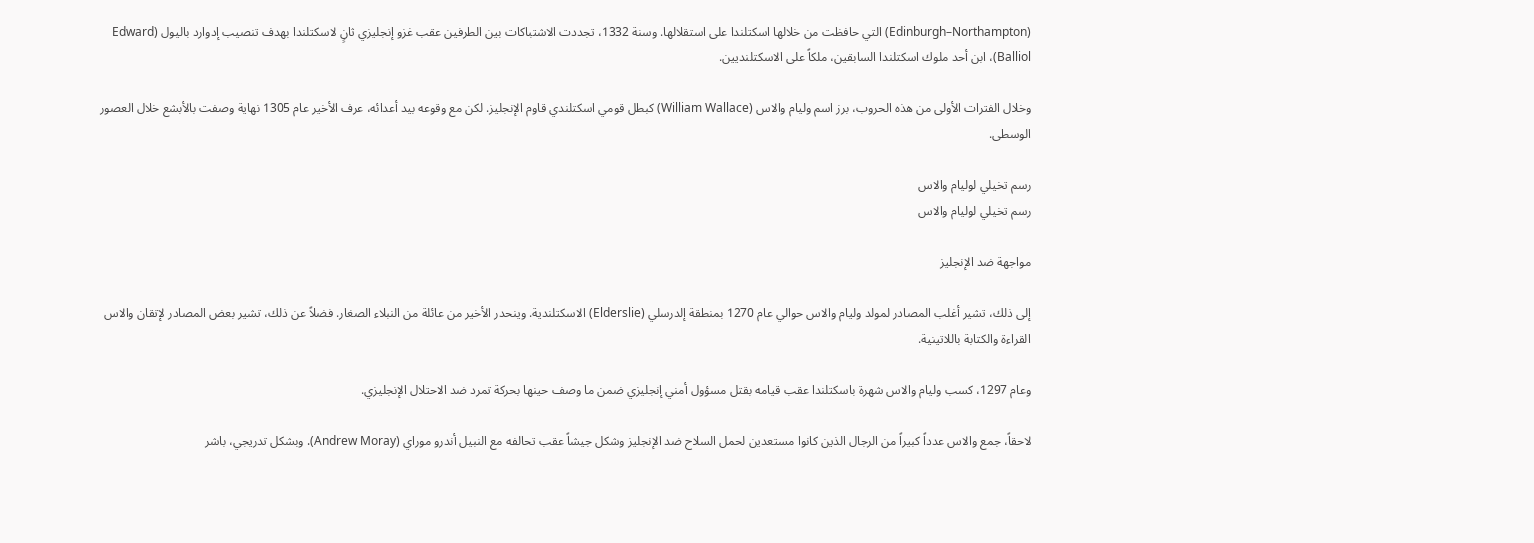(Edinburgh–Northampton) التي حافظت من خلالها اسكتلندا على استقلالها. وسنة 1332، تجددت الاشتباكات بين الطرفين عقب غزو إنجليزي ثانٍ لاسكتلندا بهدف تنصيب إدوارد باليول (Edward Balliol)، ابن أحد ملوك اسكتلندا السابقين، ملكاً على الاسكتلنديين.

وخلال الفترات الأولى من هذه الحروب، برز اسم وليام والاس (William Wallace) كبطل قومي اسكتلندي قاوم الإنجليز. لكن مع وقوعه بيد أعدائه، عرف الأخير عام 1305 نهاية وصفت بالأبشع خلال العصور الوسطى.

رسم تخيلي لوليام والاس
رسم تخيلي لوليام والاس

مواجهة ضد الإنجليز

إلى ذلك، تشير أغلب المصادر لمولد وليام والاس حوالي عام 1270 بمنطقة إلدرسلي (Elderslie) الاسكتلندية. وينحدر الأخير من عائلة من النبلاء الصغار. فضلاً عن ذلك، تشير بعض المصادر لإتقان والاس القراءة والكتابة باللاتينية.

وعام 1297، كسب وليام والاس شهرة باسكتلندا عقب قيامه بقتل مسؤول أمني إنجليزي ضمن ما وصف حينها بحركة تمرد ضد الاحتلال الإنجليزي.

لاحقاً، جمع والاس عدداً كبيراً من الرجال الذين كانوا مستعدين لحمل السلاح ضد الإنجليز وشكل جيشاً عقب تحالفه مع النبيل أندرو موراي (Andrew Moray). وبشكل تدريجي، باشر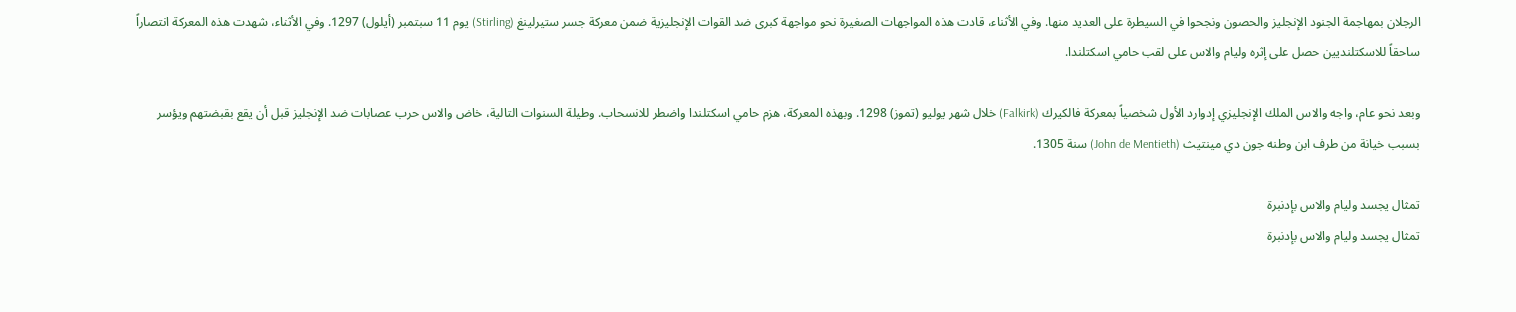الرجلان بمهاجمة الجنود الإنجليز والحصون ونجحوا في السيطرة على العديد منها. وفي الأثناء، قادت هذه المواجهات الصغيرة نحو مواجهة كبرى ضد القوات الإنجليزية ضمن معركة جسر ستيرلينغ (Stirling) يوم 11 سبتمبر (أيلول) 1297. وفي الأثناء، شهدت هذه المعركة انتصاراً ساحقاً للاسكتلنديين حصل على إثره وليام والاس على لقب حامي اسكتلندا.

وبعد نحو عام، واجه والاس الملك الإنجليزي إدوارد الأول شخصياً بمعركة فالكيرك (Falkirk) خلال شهر يوليو (تموز) 1298. وبهذه المعركة، هزم حامي اسكتلندا واضطر للانسحاب. وطيلة السنوات التالية، خاض والاس حرب عصابات ضد الإنجليز قبل أن يقع بقبضتهم ويؤسر بسبب خيانة من طرف ابن وطنه جون دي مينتيث (John de Mentieth) سنة 1305.

تمثال يجسد وليام والاس بإدنبرة
تمثال يجسد وليام والاس بإدنبرة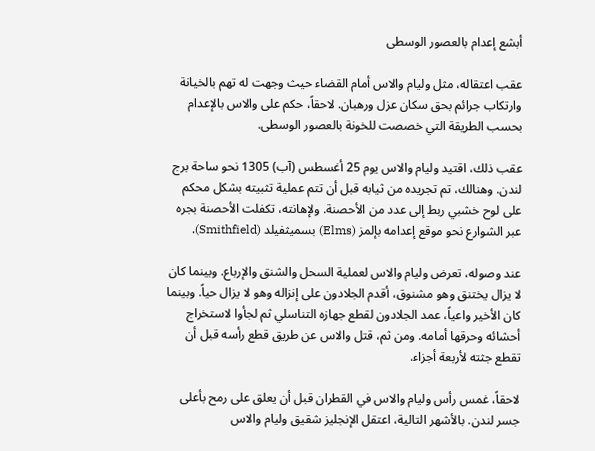أبشع إعدام بالعصور الوسطى

عقب اعتقاله، مثل وليام والاس أمام القضاء حيث وجهت له تهم بالخيانة وارتكاب جرائم بحق سكان عزل ورهبان. لاحقاً، حكم على والاس بالإعدام بحسب الطريقة التي خصصت للخونة بالعصور الوسطى.

عقب ذلك، اقتيد وليام والاس يوم 25 أغسطس (آب) 1305 نحو ساحة برج لندن. وهنالك، تم تجريده من ثيابه قبل أن تتم عملية تثبيته بشكل محكم على لوح خشبي ربط إلى عدد من الأحصنة. ولإهانته، تكفلت الأحصنة بجره عبر الشوارع نحو موقع إعدامه بإلمز (Elms) بسميثفيلد (Smithfield).

عند وصوله، تعرض وليام والاس لعملية السحل والشنق والإرباع. وبينما كان لا يزال يختنق وهو مشنوق، أقدم الجلادون على إنزاله وهو لا يزال حياً. وبينما كان الأخير واعياً، عمد الجلادون لقطع جهازه التناسلي ثم لجأوا لاستخراج أحشائه وحرقها أمامه. ومن ثم، قتل والاس عن طريق قطع رأسه قبل أن تقطع جثته لأربعة أجزاء.

لاحقاً، غمس رأس وليام والاس في القطران قبل أن يعلق على رمح بأعلى جسر لندن. بالأشهر التالية، اعتقل الإنجليز شقيق وليام والاس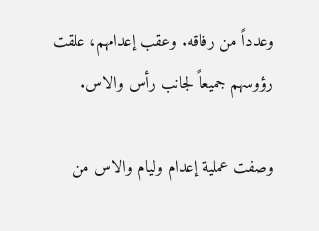وعدداً من رفاقه. وعقب إعدامهم، علقت رؤوسهم جميعاً لجانب رأس والاس.

وصفت عملية إعدام وليام والاس من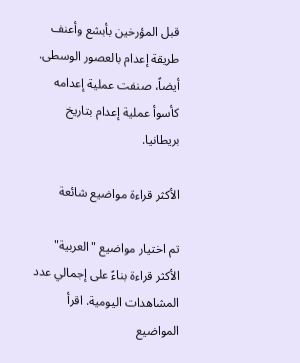قبل المؤرخين بأبشع وأعنف طريقة إعدام بالعصور الوسطى. أيضاً، صنفت عملية إعدامه كأسوأ عملية إعدام بتاريخ بريطانيا.

الأكثر قراءة مواضيع شائعة

تم اختيار مواضيع "العربية" الأكثر قراءة بناءً على إجمالي عدد المشاهدات اليومية. اقرأ المواضيع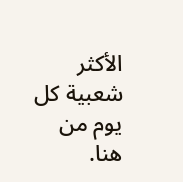الأكثر شعبية كل يوم من هنا.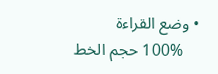• وضع القراءة
    100% حجم الخط